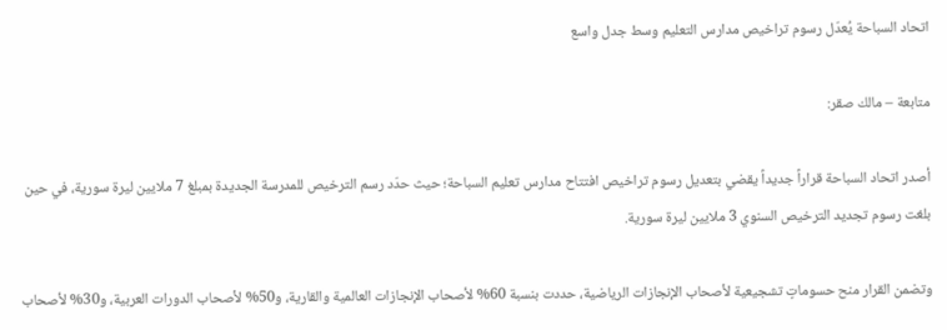اتحاد السباحة يُعدّل رسوم تراخيص مدارس التعليم وسط جدل واسع

متابعة – مالك صقر:

أصدر اتحاد السباحة قراراً جديداً يقضي بتعديل رسوم تراخيص افتتاح مدارس تعليم السباحة؛ حيث حدّد رسم الترخيص للمدرسة الجديدة بمبلغ 7 ملايين ليرة سورية، في حين بلغت رسوم تجديد الترخيص السنوي 3 ملايين ليرة سورية.

وتضمن القرار منح حسوماتٍ تشجيعية لأصحاب الإنجازات الرياضية، حددت بنسبة 60% لأصحاب الإنجازات العالمية والقارية، و50% لأصحاب الدورات العربية، و30% لأصحاب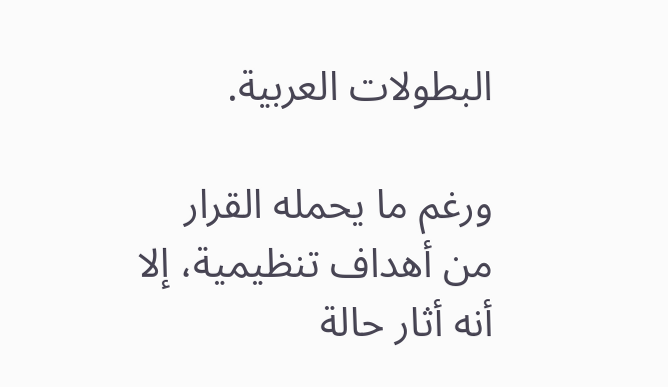البطولات العربية.

ورغم ما يحمله القرار من أهداف تنظيمية، إلا أنه أثار حالة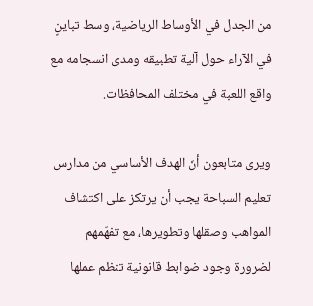من الجدل في الأوساط الرياضية، وسط تباينٍ في الآراء حول آلية تطبيقه ومدى انسجامه مع واقع اللعبة في مختلف المحافظات.

ويرى متابعون أنّ الهدف الأساسي من مدارس تعليم السباحة يجب أن يرتكز على اكتشاف المواهب وصقلها وتطويرها، مع تفهّمهم لضرورة وجود ضوابط قانونية تنظم عملها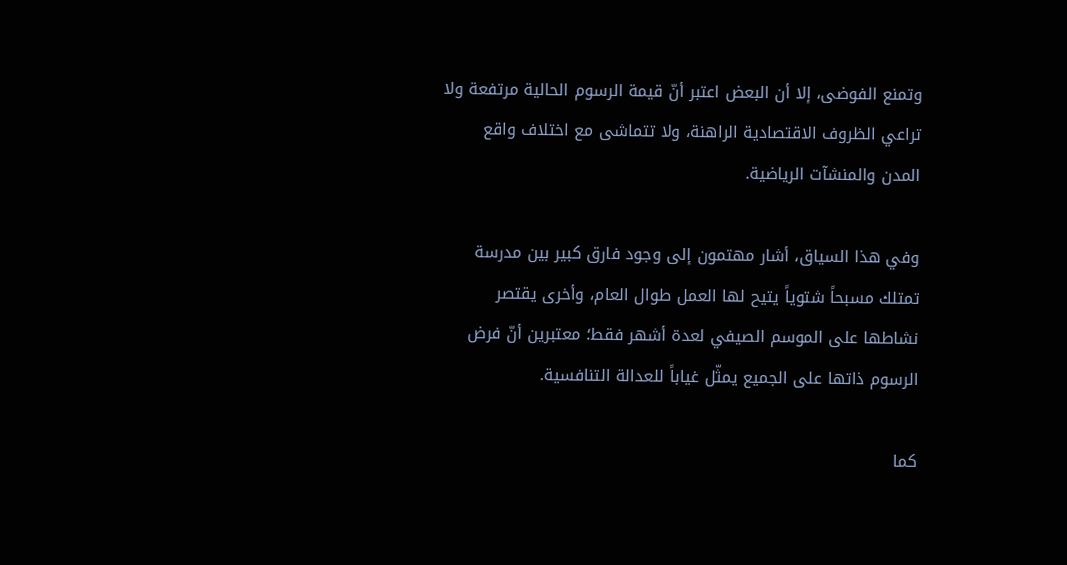وتمنع الفوضى، إلا أن البعض اعتبر أنّ قيمة الرسوم الحالية مرتفعة ولا تراعي الظروف الاقتصادية الراهنة، ولا تتماشى مع اختلاف واقع المدن والمنشآت الرياضية.

وفي هذا السياق، أشار مهتمون إلى وجود فارق كبير بين مدرسة تمتلك مسبحاً شتوياً يتيح لها العمل طوال العام، وأخرى يقتصر نشاطها على الموسم الصيفي لعدة أشهر فقط؛ معتبرين أنّ فرض الرسوم ذاتها على الجميع يمثّل غياباً للعدالة التنافسية.

كما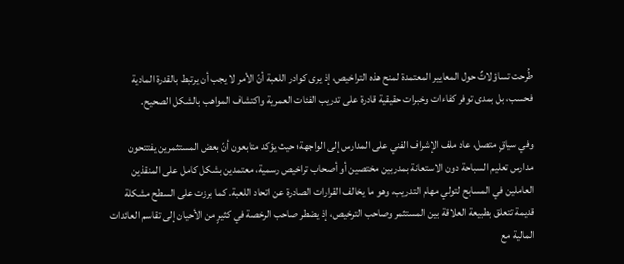طُرحت تساؤلاتٌ حول المعايير المعتمدة لمنح هذه التراخيص، إذ يرى كوادر اللعبة أنّ الأمر لا يجب أن يرتبط بالقدرة المادية فحسب، بل بمدى توفر كفاءات وخبرات حقيقية قادرة على تدريب الفئات العمرية واكتشاف المواهب بالشكل الصحيح.

وفي سياقٍ متصل، عاد ملف الإشراف الفني على المدارس إلى الواجهة؛ حيث يؤكد متابعون أنّ بعض المستثمرين يفتتحون مدارس تعليم السباحة دون الاستعانة بمدربين مختصين أو أصحاب تراخيص رسمية، معتمدين بشكل كامل على المنقذين العاملين في المسابح لتولي مهام التدريب، وهو ما يخالف القرارات الصادرة عن اتحاد اللعبة. كما برزت على السطح مشكلة قديمة تتعلق بطبيعة العلاقة بين المستثمر وصاحب الترخيص، إذ يضطر صاحب الرخصة في كثيرٍ من الأحيان إلى تقاسم العائدات المالية مع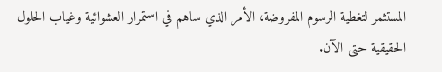المستثمر لتغطية الرسوم المفروضة، الأمر الذي ساهم في استمرار العشوائية وغياب الحلول الحقيقية حتى الآن.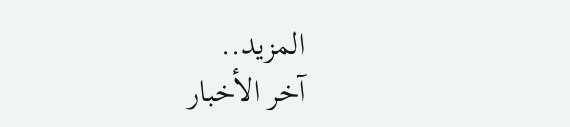المزيد..
آخر الأخبار